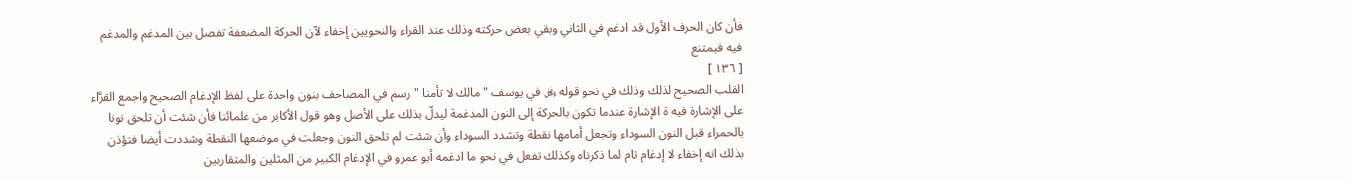فأن كان الحرف الأول قد ادغم في الثاني وبقي بعض حركته وذلك عند القراء والنحويين إخفاء لآن الحركة المضعفة تفصل بين المدغم والمدغم فيه فيمتنع
[ ١٣٦ ]
القلب الصحيح لذلك وذلك في نحو قوله ﷿ في يوسف " مالك لا تأمنا " رسم في المصاحف بنون واحدة على لفظ الإدغام الصحيح واجمع القرَّاء على الإشارة فيه ة الإشارة عندما تكون بالحركة إلى النون المدغمة ليدلّ بذلك على الأصل وهو قول الأكابر من علمائنا فأن شئت أن تلحق نونا بالحمراء قبل النون السوداء وتجعل أمامها نقطة وتشدد السوداء وأن شئت لم تلحق النون وجعلت في موضعها النقطة وشددت أيضا فتؤذن بذلك انه إخفاء لا إدغام تام لما ذكرناه وكذلك تفعل في نحو ما ادغمه أبو عمرو في الإدغام الكبير من المثلين والمتقاربين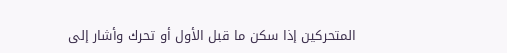المتحركين إذا سكن ما قبل الأول أو تحرك وأشار إلى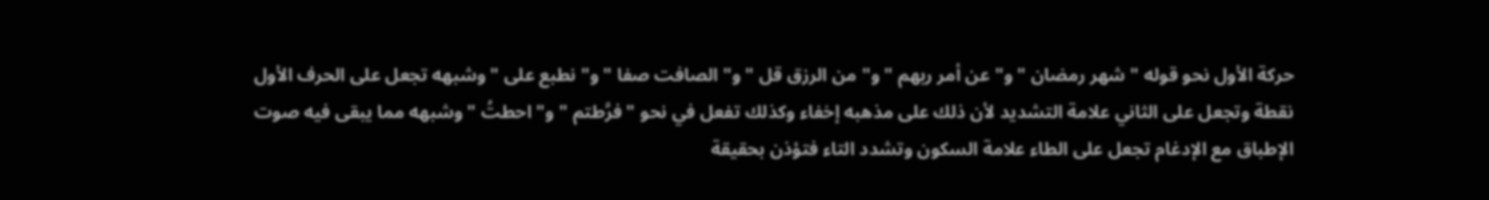حركة الأول نحو قوله " شهر رمضان " و" عن أمر ربهم " و" من الرزق قل " و" الصافت صفا " و" نطبع على " وشبهه تجعل على الحرف الأول نقطة وتجعل على الثاني علامة التشديد لأن ذلك على مذهبه إخفاء وكذلك تفعل في نحو " فرَّطتم " و" احطتُ " وشبهه مما يبقى فيه صوت الإطباق مع الإدغام تجعل على الطاء علامة السكون وتشدد التاء فتؤذن بحقيقة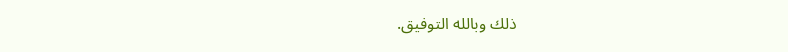ذلك وبالله التوفيق.